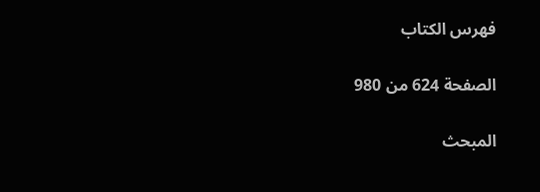فهرس الكتاب

الصفحة 624 من 980

المبحث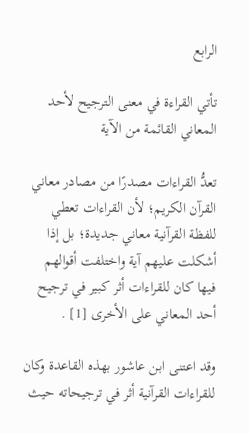الرابع

تأتي القراءة في معنى الترجيح لأحد المعاني القائمة من الآية

تعدُّ القراءات مصدرًا من مصادر معاني القرآن الكريم؛ لأن القراءات تعطي للفظة القرآنية معاني جديدة؛ بل إذا أشكلت عليهم آية واختلفت أقوالهم فيها كان للقراءات أثر كبير في ترجيح أحد المعاني على الأخرى [1] .

وقد اعتنى ابن عاشور بهذه القاعدة وكان للقراءات القرآنية أثر في ترجيحاته حيث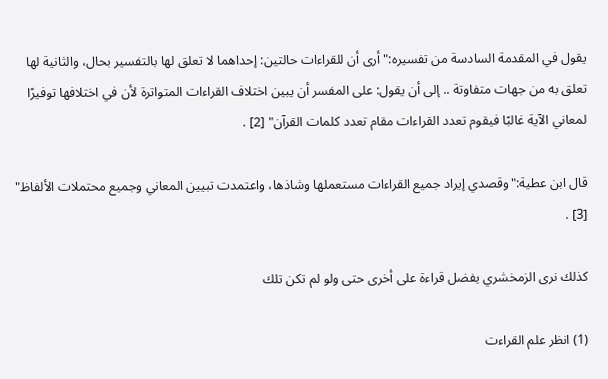يقول في المقدمة السادسة من تفسيره:"أرى أن للقراءات حالتين: إحداهما لا تعلق لها بالتفسير بحال، والثانية لها تعلق به من جهات متفاوتة .. إلى أن يقول: على المفسر أن يبين اختلاف القراءات المتواترة لأن في اختلافها توفيرًا لمعاني الآية غالبًا فيقوم تعدد القراءات مقام تعدد كلمات القرآن" [2] .

قال ابن عطية:"وقصدي إيراد جميع القراءات مستعملها وشاذها، واعتمدت تبيين المعاني وجميع محتملات الألفاظ" [3] .

كذلك نرى الزمخشري يفضل قراءة على أخرى حتى ولو لم تكن تلك

(1) انظر علم القراءت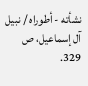نشأته - أطوراه / نبيل آل إسماعيل، ص 329.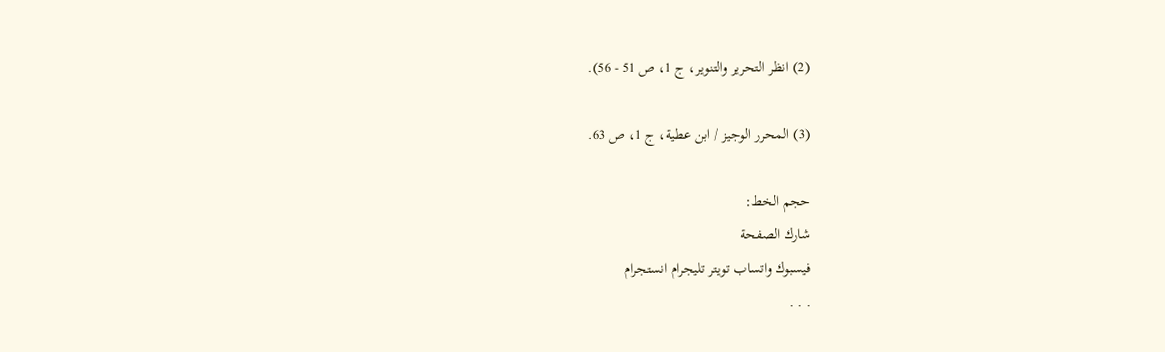(2) انظر التحرير والتنوير، ج 1، ص 51 - 56).

(3) المحرر الوجيز / ابن عطية، ج 1، ص 63.

حجم الخط:
شارك الصفحة
فيسبوك واتساب تويتر تليجرام انستجرام
. . .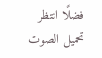فضلًا انتظر تحميل الصوت